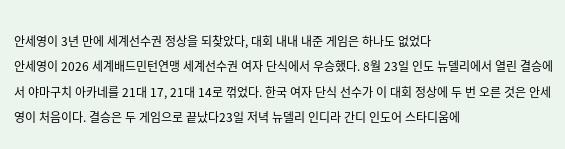안세영이 3년 만에 세계선수권 정상을 되찾았다, 대회 내내 내준 게임은 하나도 없었다
안세영이 2026 세계배드민턴연맹 세계선수권 여자 단식에서 우승했다. 8월 23일 인도 뉴델리에서 열린 결승에서 야마구치 아카네를 21대 17, 21대 14로 꺾었다. 한국 여자 단식 선수가 이 대회 정상에 두 번 오른 것은 안세영이 처음이다. 결승은 두 게임으로 끝났다23일 저녁 뉴델리 인디라 간디 인도어 스타디움에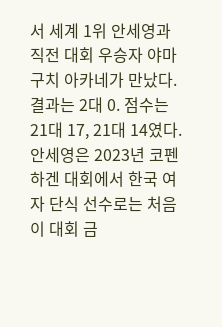서 세계 1위 안세영과 직전 대회 우승자 야마구치 아카네가 만났다. 결과는 2대 0. 점수는 21대 17, 21대 14였다.안세영은 2023년 코펜하겐 대회에서 한국 여자 단식 선수로는 처음 이 대회 금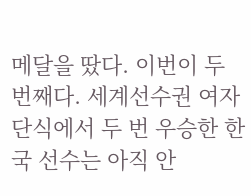메달을 땄다. 이번이 두 번째다. 세계선수권 여자 단식에서 두 번 우승한 한국 선수는 아직 안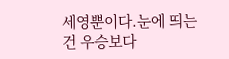세영뿐이다.눈에 띄는 건 우승보다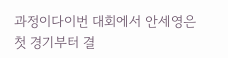과정이다이번 대회에서 안세영은 첫 경기부터 결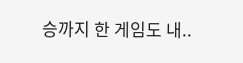승까지 한 게임도 내..